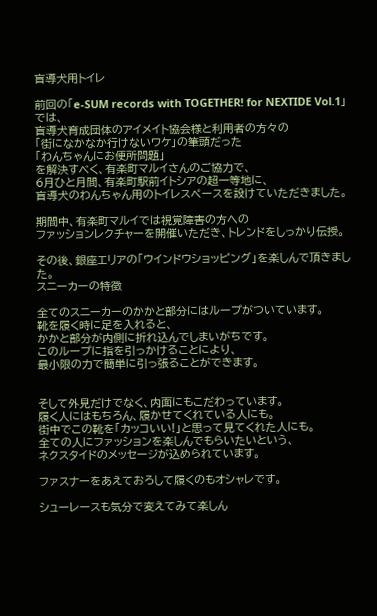盲導犬用トイレ

前回の「e-SUM records with TOGETHER! for NEXTIDE Vol.1」では、
盲導犬育成団体のアイメイト協会様と利用者の方々の
「街になかなか行けないワケ」の筆頭だった
「わんちゃんにお便所問題」
を解決すべく、有楽町マルイさんのご協力で、
6月ひと月間、有楽町駅前イトシアの超一等地に、
盲導犬のわんちゃん用のトイレスペースを設けていただきました。

期間中、有楽町マルイでは視覚障害の方への
ファッションレクチャーを開催いただき、トレンドをしっかり伝授。

その後、銀座エリアの「ウインドウショッピング」を楽しんで頂きました。
スニーカーの特徴

全てのスニーカーのかかと部分にはループがついています。
靴を履く時に足を入れると、
かかと部分が内側に折れ込んでしまいがちです。
このループに指を引っかけることにより、
最小限の力で簡単に引っ張ることができます。


そして外見だけでなく、内面にもこだわっています。
履く人にはもちろん、履かせてくれている人にも。
街中でこの靴を「カッコいい!」と思って見てくれた人にも。
全ての人にファッションを楽しんでもらいたいという、
ネクスタイドのメッセージが込められています。

ファスナーをあえておろして履くのもオシャレです。

シューレースも気分で変えてみて楽しん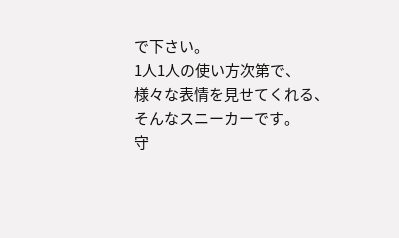で下さい。
1人1人の使い方次第で、
様々な表情を見せてくれる、そんなスニーカーです。
守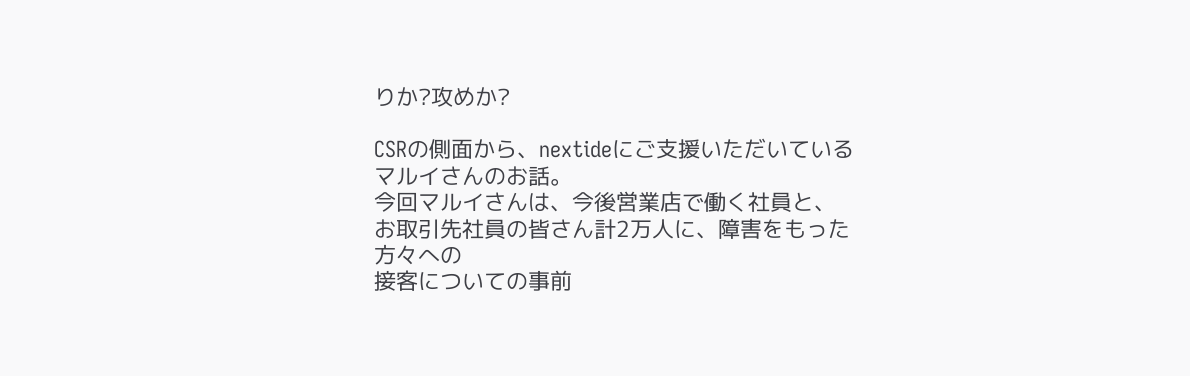りか?攻めか?

CSRの側面から、nextideにご支援いただいている
マルイさんのお話。
今回マルイさんは、今後営業店で働く社員と、
お取引先社員の皆さん計2万人に、障害をもった方々への
接客についての事前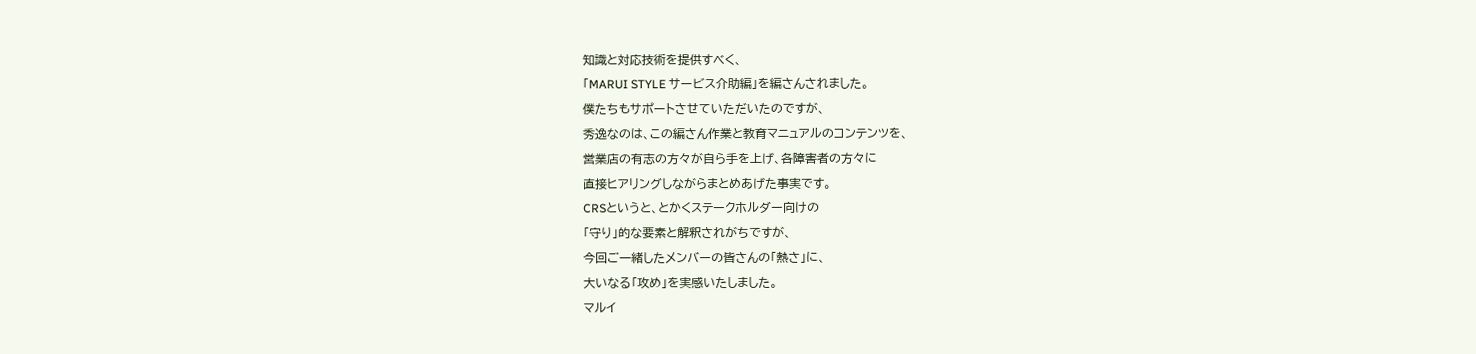知識と対応技術を提供すべく、
「MARUI STYLE サービス介助編」を編さんされました。
僕たちもサポートさせていただいたのですが、
秀逸なのは、この編さん作業と教育マニュアルのコンテンツを、
営業店の有志の方々が自ら手を上げ、各障害者の方々に
直接ヒアリングしながらまとめあげた事実です。
CRSというと、とかくステークホルダー向けの
「守り」的な要素と解釈されがちですが、
今回ご一緒したメンバーの皆さんの「熱さ」に、
大いなる「攻め」を実感いたしました。
マルイ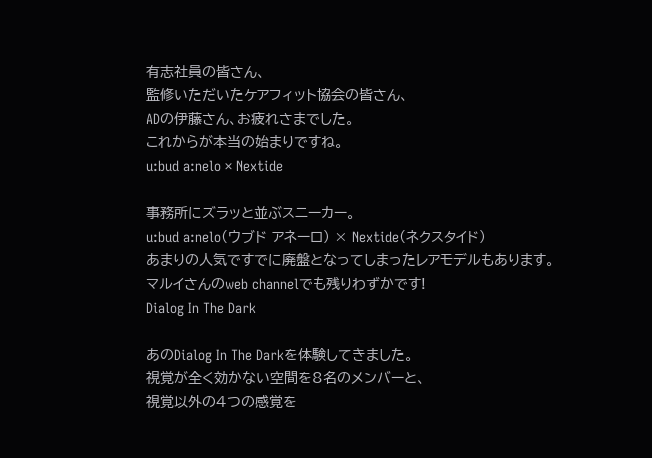有志社員の皆さん、
監修いただいたケアフィット協会の皆さん、
ADの伊藤さん、お疲れさまでした。
これからが本当の始まりですね。
u:bud a:nelo × Nextide

事務所にズラッと並ぶスニーカー。
u:bud a:nelo(ウブド アネーロ) × Nextide(ネクスタイド)
あまりの人気ですでに廃盤となってしまったレアモデルもあります。
マルイさんのweb channelでも残りわずかです!
Dialog In The Dark

あのDialog In The Darkを体験してきました。
視覚が全く効かない空間を8名のメンバーと、
視覚以外の4つの感覚を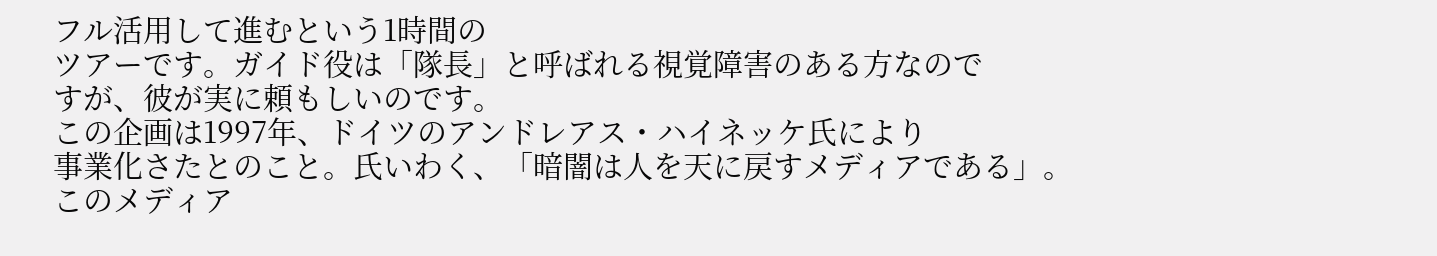フル活用して進むという1時間の
ツアーです。ガイド役は「隊長」と呼ばれる視覚障害のある方なので
すが、彼が実に頼もしいのです。
この企画は1997年、ドイツのアンドレアス・ハイネッケ氏により
事業化さたとのこと。氏いわく、「暗闇は人を天に戻すメディアである」。
このメディア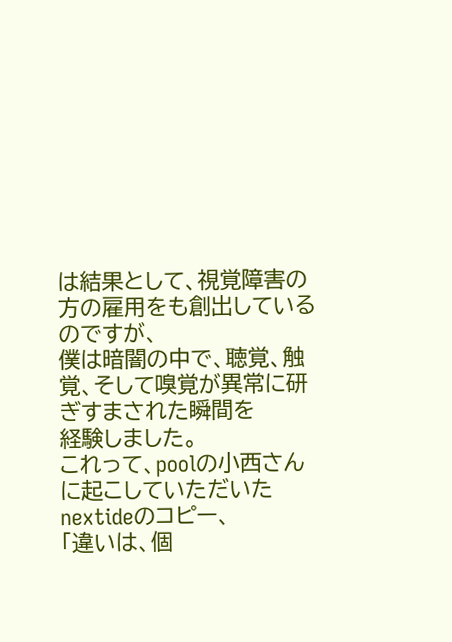は結果として、視覚障害の方の雇用をも創出しているのですが、
僕は暗闇の中で、聴覚、触覚、そして嗅覚が異常に研ぎすまされた瞬間を
経験しました。
これって、poolの小西さんに起こしていただいたnextideのコピー、
「違いは、個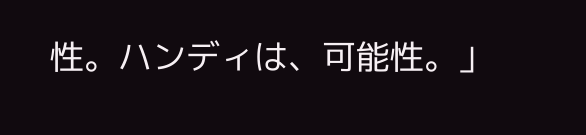性。ハンディは、可能性。」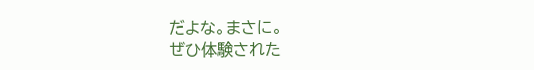だよな。まさに。
ぜひ体験された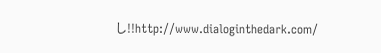し!!http://www.dialoginthedark.com/